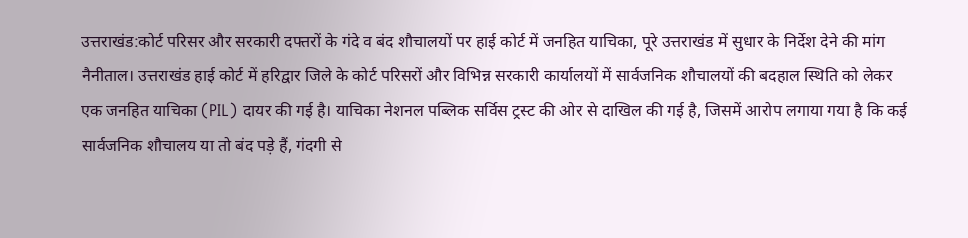उत्तराखंड:कोर्ट परिसर और सरकारी दफ्तरों के गंदे व बंद शौचालयों पर हाई कोर्ट में जनहित याचिका, पूरे उत्तराखंड में सुधार के निर्देश देने की मांग
नैनीताल। उत्तराखंड हाई कोर्ट में हरिद्वार जिले के कोर्ट परिसरों और विभिन्न सरकारी कार्यालयों में सार्वजनिक शौचालयों की बदहाल स्थिति को लेकर एक जनहित याचिका (PIL) दायर की गई है। याचिका नेशनल पब्लिक सर्विस ट्रस्ट की ओर से दाखिल की गई है, जिसमें आरोप लगाया गया है कि कई सार्वजनिक शौचालय या तो बंद पड़े हैं, गंदगी से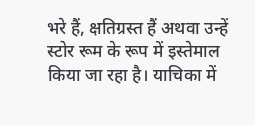भरे हैं, क्षतिग्रस्त हैं अथवा उन्हें स्टोर रूम के रूप में इस्तेमाल किया जा रहा है। याचिका में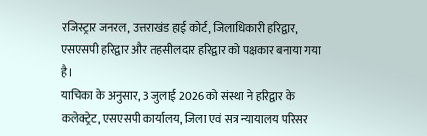रजिस्ट्रार जनरल, उत्तराखंड हाई कोर्ट, जिलाधिकारी हरिद्वार, एसएसपी हरिद्वार और तहसीलदार हरिद्वार को पक्षकार बनाया गया है।
याचिका के अनुसार, 3 जुलाई 2026 को संस्था ने हरिद्वार के कलेक्ट्रेट, एसएसपी कार्यालय, जिला एवं सत्र न्यायालय परिसर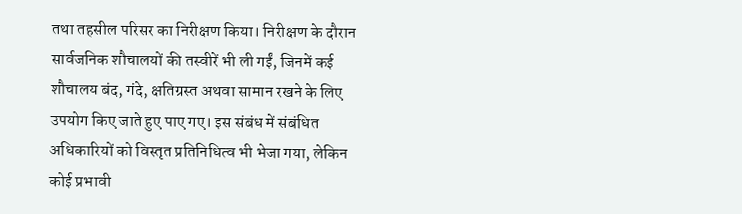तथा तहसील परिसर का निरीक्षण किया। निरीक्षण के दौरान सार्वजनिक शौचालयों की तस्वीरें भी ली गईं, जिनमें कई शौचालय बंद, गंदे, क्षतिग्रस्त अथवा सामान रखने के लिए उपयोग किए जाते हुए पाए गए। इस संबंध में संबंधित अधिकारियों को विस्तृत प्रतिनिधित्व भी भेजा गया, लेकिन कोई प्रभावी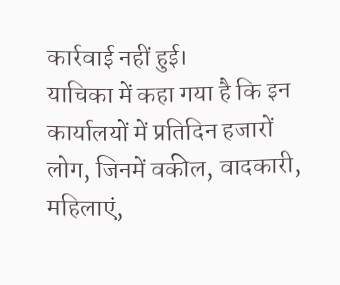कार्रवाई नहीं हुई।
याचिका में कहा गया है कि इन कार्यालयों में प्रतिदिन हजारों लोग, जिनमें वकील, वादकारी, महिलाएं,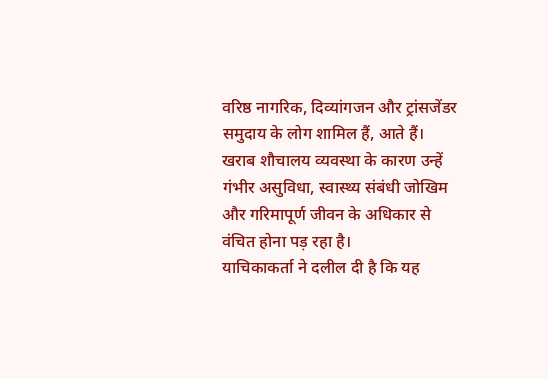वरिष्ठ नागरिक, दिव्यांगजन और ट्रांसजेंडर समुदाय के लोग शामिल हैं, आते हैं। खराब शौचालय व्यवस्था के कारण उन्हें गंभीर असुविधा, स्वास्थ्य संबंधी जोखिम और गरिमापूर्ण जीवन के अधिकार से वंचित होना पड़ रहा है।
याचिकाकर्ता ने दलील दी है कि यह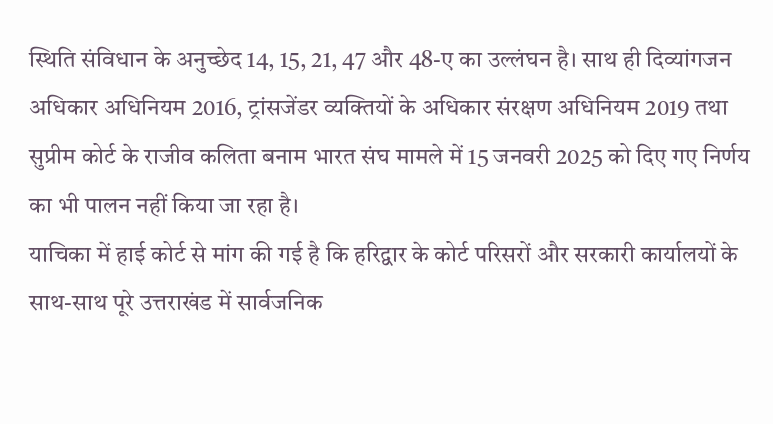स्थिति संविधान के अनुच्छेद 14, 15, 21, 47 और 48-ए का उल्लंघन है। साथ ही दिव्यांगजन अधिकार अधिनियम 2016, ट्रांसजेंडर व्यक्तियों के अधिकार संरक्षण अधिनियम 2019 तथा सुप्रीम कोर्ट के राजीव कलिता बनाम भारत संघ मामले में 15 जनवरी 2025 को दिए गए निर्णय का भी पालन नहीं किया जा रहा है।
याचिका में हाई कोर्ट से मांग की गई है कि हरिद्वार के कोर्ट परिसरों और सरकारी कार्यालयों के साथ-साथ पूरे उत्तराखंड में सार्वजनिक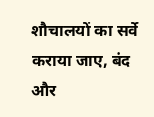शौचालयों का सर्वे कराया जाए, बंद और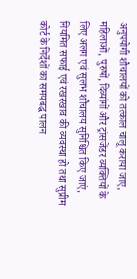अनुपयोगी शौचालयों को तत्काल चालू कराया जाए, महिलाओं, पुरुषों, दिव्यांगों और ट्रांसजेंडर व्यक्तियों के लिए अलग एवं सुलभ शौचालय सुनिश्चित किए जाएं, नियमित सफाई एवं रखरखाव की व्यवस्था हो तथा सुप्रीम कोर्ट के निर्देशों का समयबद्ध पालन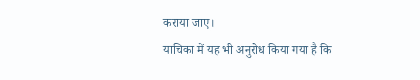कराया जाए।
याचिका में यह भी अनुरोध किया गया है कि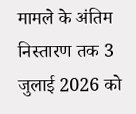मामले के अंतिम निस्तारण तक 3 जुलाई 2026 को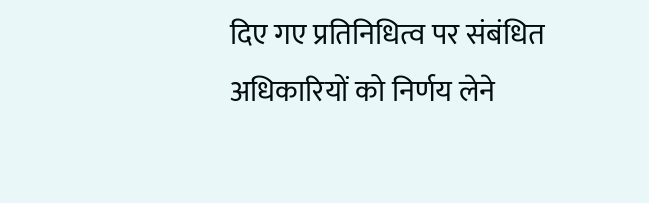दिए गए प्रतिनिधित्व पर संबंधित अधिकारियों को निर्णय लेने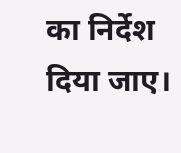का निर्देश दिया जाए।